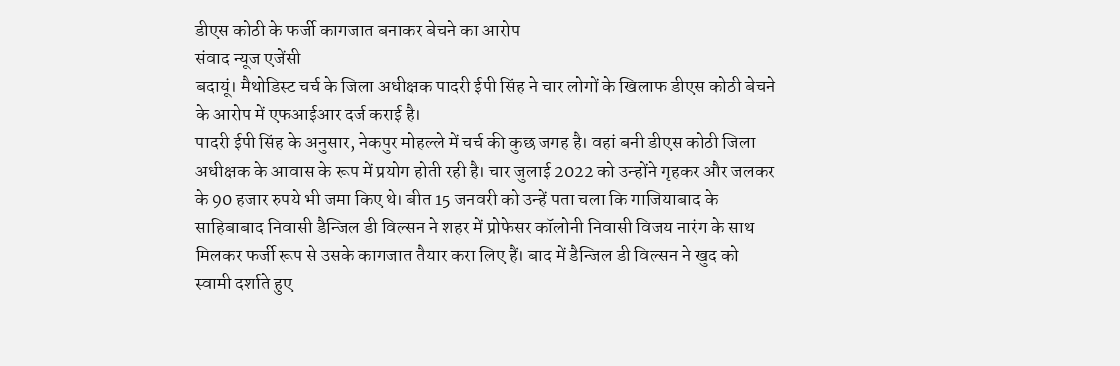डीएस कोठी के फर्जी कागजात बनाकर बेचने का आरोप
संवाद न्यूज एजेंसी
बदायूं। मैथोडिस्ट चर्च के जिला अधीक्षक पादरी ईपी सिंह ने चार लोगों के खिलाफ डीएस कोठी बेचने के आरोप में एफआईआर दर्ज कराई है।
पादरी ईपी सिंह के अनुसार, नेकपुर मोहल्ले में चर्च की कुछ जगह है। वहां बनी डीएस कोठी जिला अधीक्षक के आवास के रूप में प्रयोग होती रही है। चार जुलाई 2022 को उन्होंने गृहकर और जलकर के 90 हजार रुपये भी जमा किए थे। बीत 15 जनवरी को उन्हें पता चला कि गाजियाबाद के साहिबाबाद निवासी डैन्जिल डी विल्सन ने शहर में प्रोफेसर कॉलोनी निवासी विजय नारंग के साथ मिलकर फर्जी रूप से उसके कागजात तैयार करा लिए हैं। बाद में डैन्जिल डी विल्सन ने खुद को स्वामी दर्शाते हुए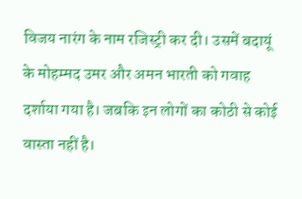विजय नारंग के नाम रजिस्ट्री कर दी। उसमें बदायूं के मोहम्मद उमर और अमन भारती को गवाह दर्शाया गया है। जबकि इन लोगों का कोठी से कोई वास्ता नहीं है।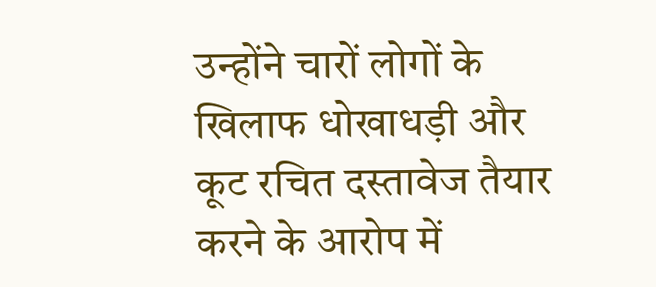उन्होंने चारों लोगों के खिलाफ धोखाधड़ी और कूट रचित दस्तावेज तैयार करने के आरोप में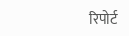रिपोर्ट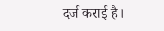दर्ज कराई है।